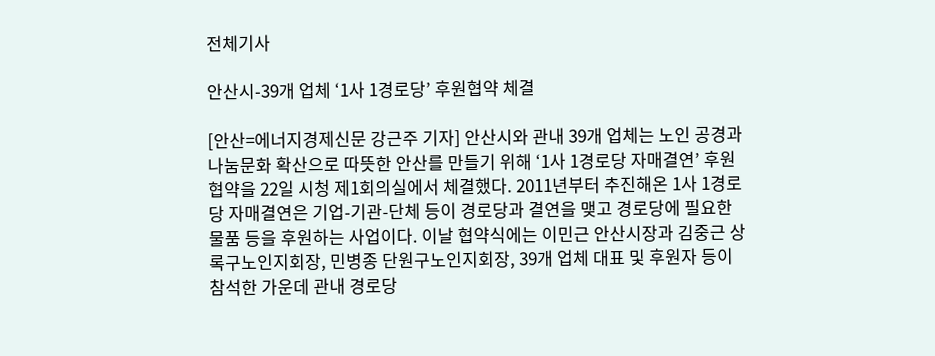전체기사

안산시-39개 업체 ‘1사 1경로당’ 후원협약 체결

[안산=에너지경제신문 강근주 기자] 안산시와 관내 39개 업체는 노인 공경과 나눔문화 확산으로 따뜻한 안산를 만들기 위해 ‘1사 1경로당 자매결연’ 후원 협약을 22일 시청 제1회의실에서 체결했다. 2011년부터 추진해온 1사 1경로당 자매결연은 기업-기관-단체 등이 경로당과 결연을 맺고 경로당에 필요한 물품 등을 후원하는 사업이다. 이날 협약식에는 이민근 안산시장과 김중근 상록구노인지회장, 민병종 단원구노인지회장, 39개 업체 대표 및 후원자 등이 참석한 가운데 관내 경로당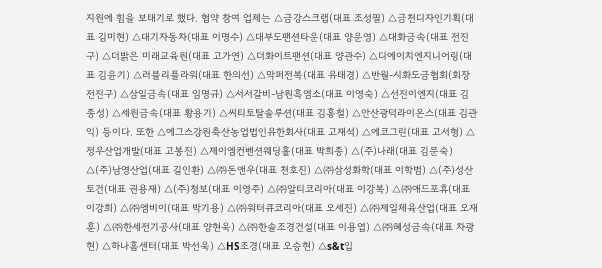지원에 힘을 보태기로 했다. 협약 참여 업체는 △금강스크랩(대표 조성필) △금천디자인기획(대표 김미현) △대기자동차(대표 이명수) △대부도팬션타운(대표 양운영) △대화금속(대표 전진구) △더밝은 미래교육원(대표 고가연) △더화이트팬션(대표 양관수) △디에이치엔지니어링(대표 김윤기) △러블리플라워(대표 한의선) △막퍼전복(대표 유태경) △반월-시화도금협회(회장 전진구) △삼일금속(대표 임명규) △서서갈비-남원흑염소(대표 이영숙) △선진이엔지(대표 김종성) △세원금속(대표 황용기) △씨티토탈솔루션(대표 김홍철) △안산광덕라이온스(대표 김관익) 등이다. 또한 △에그스강원축산농업법인유한회사(대표 고재석) △에코그린(대표 고서형) △정우산업개발(대표 고봉진) △제이엠컨벤션웨딩홀(대표 박희종) △(주)나래(대표 김문숙) △(주)남영산업(대표 길인환) △㈜돈앤우(대표 천호진) △㈜삼성화학(대표 이학범) △(주)성산토건(대표 권용재) △(주)청보(대표 이영주) △㈜알티코리아(대표 이강복) △㈜애드포휴(대표 이강희) △㈜엠비이(대표 박기용) △㈜워터큐코리아(대표 오세진) △㈜제일체육산업(대표 오재훈) △㈜한세전기공사(대표 양현욱) △㈜한솔조경건설(대표 이용엽) △㈜혜성금속(대표 차광현) △하나홈센터(대표 박선욱) △HS조경(대표 오승현) △s&t입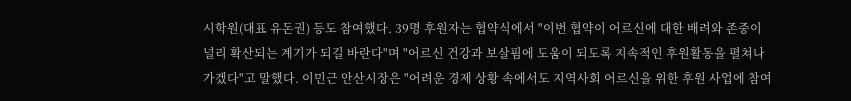시학원(대표 유돈권) 등도 참여했다. 39명 후원자는 협약식에서 "이번 협약이 어르신에 대한 배려와 존중이 널리 확산되는 계기가 되길 바란다"며 "어르신 건강과 보살핌에 도움이 되도록 지속적인 후원활동을 펼쳐나가겠다"고 말했다. 이민근 안산시장은 "어려운 경제 상황 속에서도 지역사회 어르신을 위한 후원 사업에 참여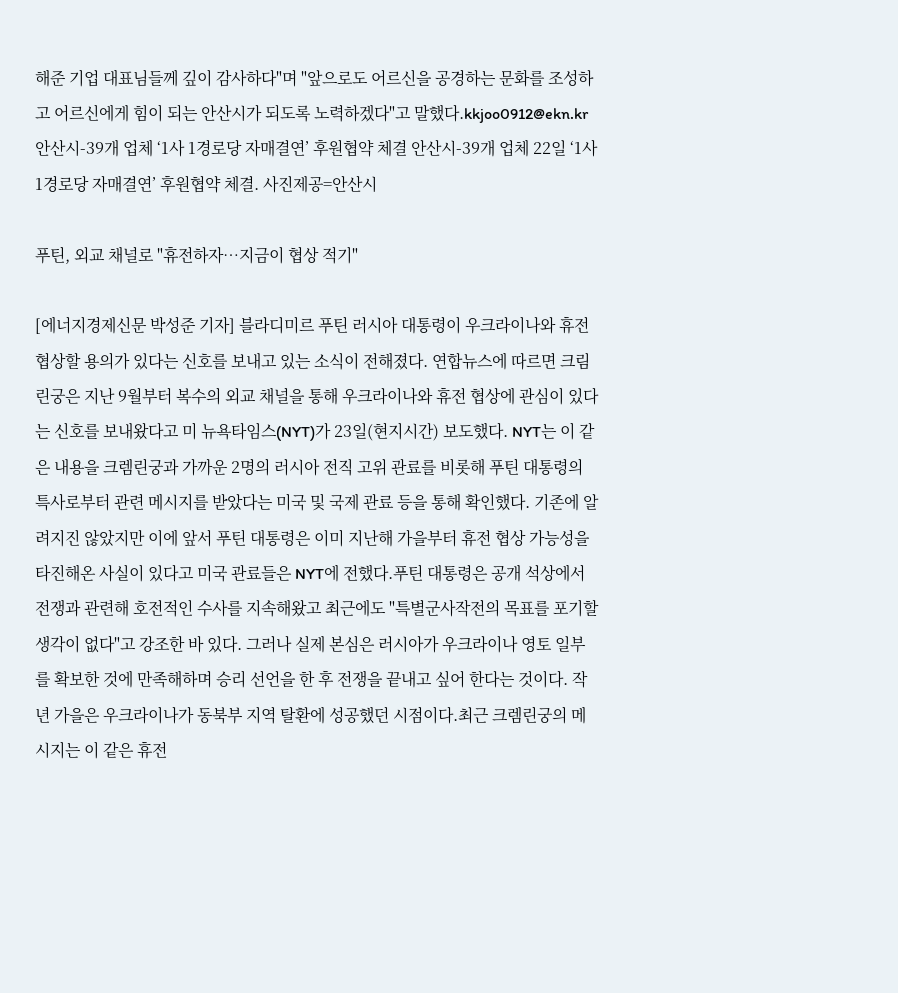해준 기업 대표님들께 깊이 감사하다"며 "앞으로도 어르신을 공경하는 문화를 조성하고 어르신에게 힘이 되는 안산시가 되도록 노력하겠다"고 말했다.kkjoo0912@ekn.kr안산시-39개 업체 ‘1사 1경로당 자매결연’ 후원협약 체결 안산시-39개 업체 22일 ‘1사 1경로당 자매결연’ 후원협약 체결. 사진제공=안산시

푸틴, 외교 채널로 "휴전하자…지금이 협상 적기"

[에너지경제신문 박성준 기자] 블라디미르 푸틴 러시아 대통령이 우크라이나와 휴전협상할 용의가 있다는 신호를 보내고 있는 소식이 전해졌다. 연합뉴스에 따르면 크림린궁은 지난 9월부터 복수의 외교 채널을 통해 우크라이나와 휴전 협상에 관심이 있다는 신호를 보내왔다고 미 뉴욕타임스(NYT)가 23일(현지시간) 보도했다. NYT는 이 같은 내용을 크렘린궁과 가까운 2명의 러시아 전직 고위 관료를 비롯해 푸틴 대통령의 특사로부터 관련 메시지를 받았다는 미국 및 국제 관료 등을 통해 확인했다. 기존에 알려지진 않았지만 이에 앞서 푸틴 대통령은 이미 지난해 가을부터 휴전 협상 가능성을 타진해온 사실이 있다고 미국 관료들은 NYT에 전했다.푸틴 대통령은 공개 석상에서 전쟁과 관련해 호전적인 수사를 지속해왔고 최근에도 "특별군사작전의 목표를 포기할 생각이 없다"고 강조한 바 있다. 그러나 실제 본심은 러시아가 우크라이나 영토 일부를 확보한 것에 만족해하며 승리 선언을 한 후 전쟁을 끝내고 싶어 한다는 것이다. 작년 가을은 우크라이나가 동북부 지역 탈환에 성공했던 시점이다.최근 크렘린궁의 메시지는 이 같은 휴전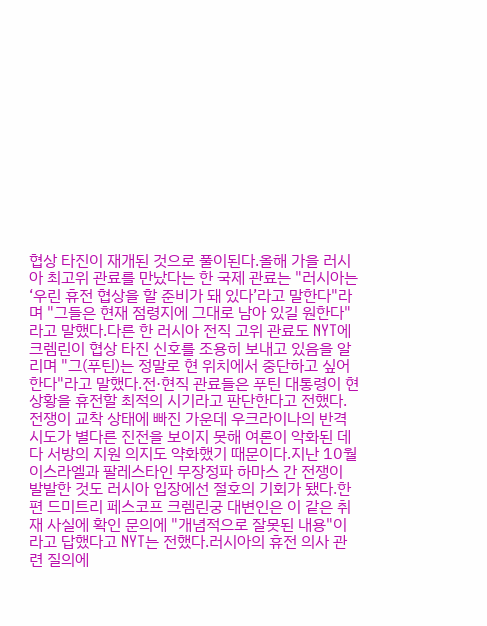협상 타진이 재개된 것으로 풀이된다.올해 가을 러시아 최고위 관료를 만났다는 한 국제 관료는 "러시아는 ‘우린 휴전 협상을 할 준비가 돼 있다’라고 말한다"라며 "그들은 현재 점령지에 그대로 남아 있길 원한다"라고 말했다.다른 한 러시아 전직 고위 관료도 NYT에 크렘린이 협상 타진 신호를 조용히 보내고 있음을 알리며 "그(푸틴)는 정말로 현 위치에서 중단하고 싶어 한다"라고 말했다.전·현직 관료들은 푸틴 대통령이 현 상황을 휴전할 최적의 시기라고 판단한다고 전했다.전쟁이 교착 상태에 빠진 가운데 우크라이나의 반격 시도가 별다른 진전을 보이지 못해 여론이 악화된 데다 서방의 지원 의지도 약화했기 때문이다.지난 10월 이스라엘과 팔레스타인 무장정파 하마스 간 전쟁이 발발한 것도 러시아 입장에선 절호의 기회가 됐다.한편 드미트리 페스코프 크렘린궁 대변인은 이 같은 취재 사실에 확인 문의에 "개념적으로 잘못된 내용"이라고 답했다고 NYT는 전했다.러시아의 휴전 의사 관련 질의에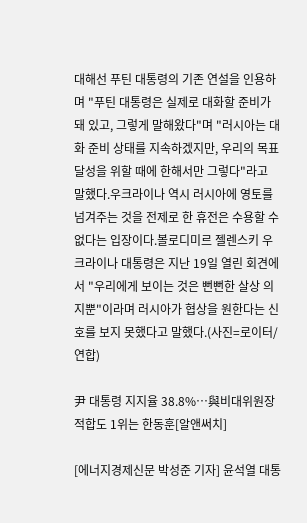대해선 푸틴 대통령의 기존 연설을 인용하며 "푸틴 대통령은 실제로 대화할 준비가 돼 있고, 그렇게 말해왔다"며 "러시아는 대화 준비 상태를 지속하겠지만, 우리의 목표 달성을 위할 때에 한해서만 그렇다"라고 말했다.우크라이나 역시 러시아에 영토를 넘겨주는 것을 전제로 한 휴전은 수용할 수 없다는 입장이다.볼로디미르 젤렌스키 우크라이나 대통령은 지난 19일 열린 회견에서 "우리에게 보이는 것은 뻔뻔한 살상 의지뿐"이라며 러시아가 협상을 원한다는 신호를 보지 못했다고 말했다.(사진=로이터/연합)

尹 대통령 지지율 38.8%…與비대위원장 적합도 1위는 한동훈[알앤써치]

[에너지경제신문 박성준 기자] 윤석열 대통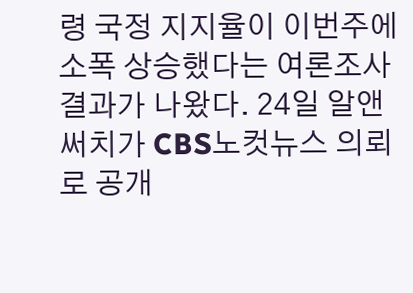령 국정 지지율이 이번주에 소폭 상승했다는 여론조사 결과가 나왔다. 24일 알앤써치가 CBS노컷뉴스 의뢰로 공개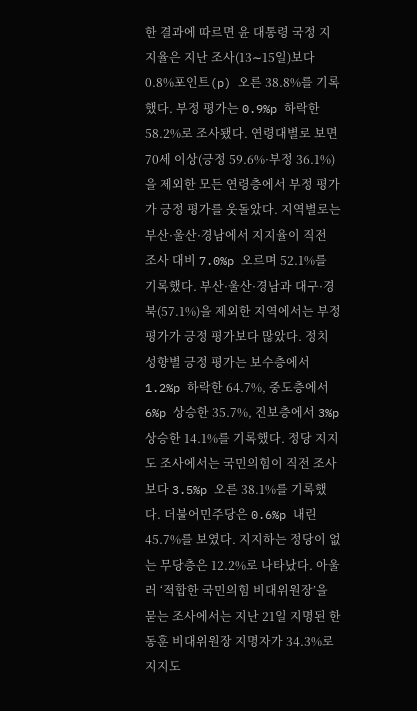한 결과에 따르면 윤 대통령 국정 지지율은 지난 조사(13∼15일)보다 0.8%포인트(p) 오른 38.8%를 기록했다. 부정 평가는 0.9%p 하락한 58.2%로 조사됐다. 연령대별로 보면 70세 이상(긍정 59.6%·부정 36.1%)을 제외한 모든 연령층에서 부정 평가가 긍정 평가를 웃돌았다. 지역별로는 부산·울산·경남에서 지지율이 직전 조사 대비 7.0%p 오르며 52.1%를 기록했다. 부산·울산·경남과 대구·경북(57.1%)을 제외한 지역에서는 부정 평가가 긍정 평가보다 많았다. 정치 성향별 긍정 평가는 보수층에서 1.2%p 하락한 64.7%, 중도층에서 6%p 상승한 35.7%, 진보층에서 3%p 상승한 14.1%를 기록했다. 정당 지지도 조사에서는 국민의힘이 직전 조사보다 3.5%p 오른 38.1%를 기록했다. 더불어민주당은 0.6%p 내린 45.7%를 보였다. 지지하는 정당이 없는 무당층은 12.2%로 나타났다. 아울러 ‘적합한 국민의힘 비대위원장’을 묻는 조사에서는 지난 21일 지명된 한동훈 비대위원장 지명자가 34.3%로 지지도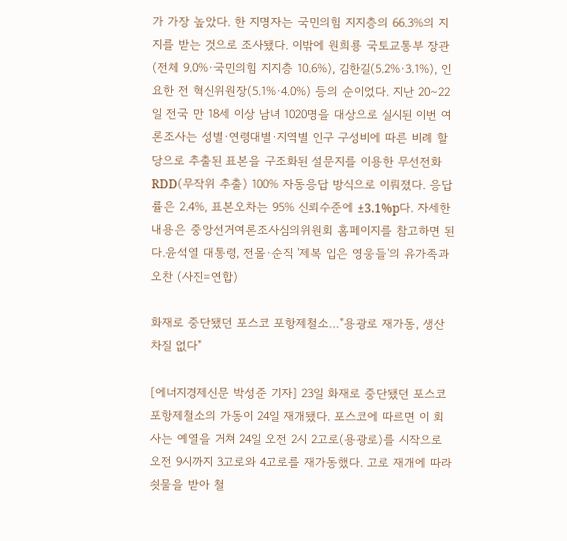가 가장 높았다. 한 지명자는 국민의힘 지지층의 66.3%의 지지를 받는 것으로 조사됐다. 이밖에 원희룡 국토교통부 장관(전체 9.0%·국민의힘 지지층 10.6%), 김한길(5.2%·3.1%), 인요한 전 혁신위원장(5.1%·4.0%) 등의 순이었다. 지난 20∼22일 전국 만 18세 이상 남녀 1020명을 대상으로 실시된 이번 여론조사는 성별·연령대별·지역별 인구 구성비에 따른 비례 할당으로 추출된 표본을 구조화된 설문지를 이용한 무선전화 RDD(무작위 추출) 100% 자동응답 방식으로 이뤄졌다. 응답률은 2.4%, 표본오차는 95% 신뢰수준에 ±3.1%p다. 자세한 내용은 중앙선거여론조사심의위원회 홈페이지를 참고하면 된다.윤석열 대통령, 전몰·순직 '제복 입은 영웅들'의 유가족과 오찬 (사진=연합)

화재로 중단됐던 포스코 포항제철소…"용광로 재가동, 생산차질 없다"

[에너지경제신문 박성준 기자] 23일 화재로 중단됐던 포스코 포항제철소의 가동이 24일 재개됐다. 포스코에 따르면 이 회사는 예열을 거쳐 24일 오전 2시 2고로(용광로)를 시작으로 오전 9시까지 3고로와 4고로를 재가동했다. 고로 재개에 따라 쇳물을 받아 철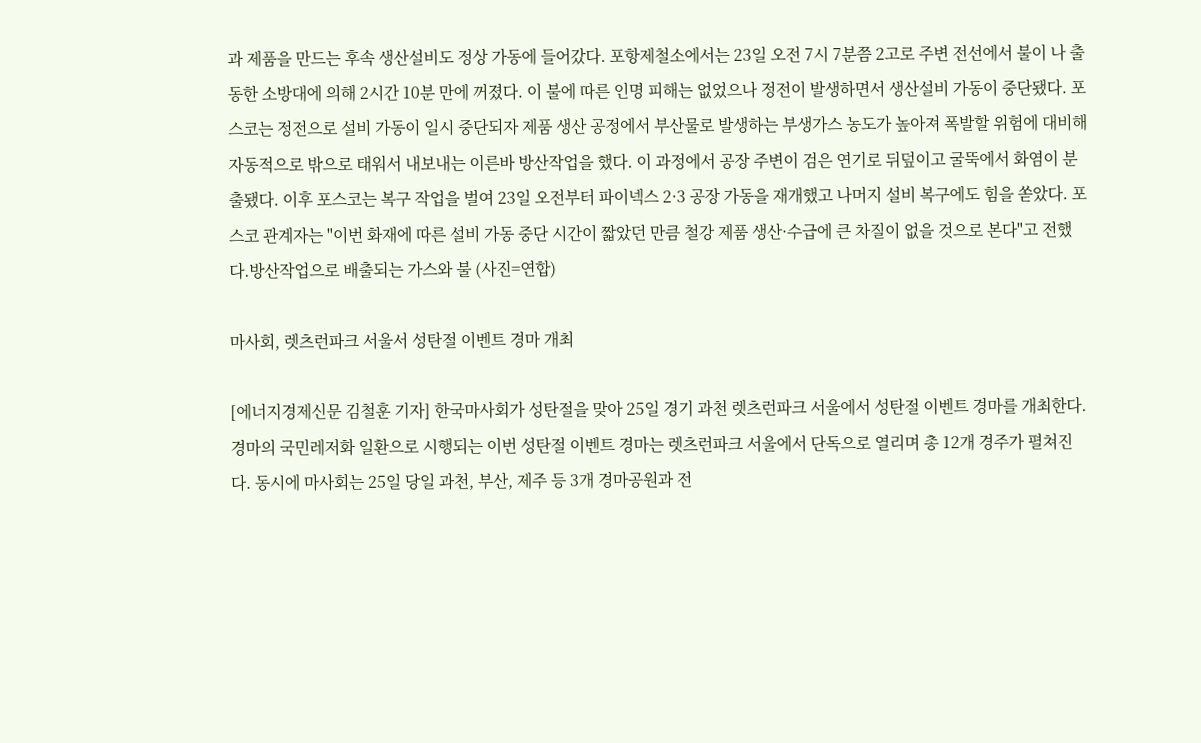과 제품을 만드는 후속 생산설비도 정상 가동에 들어갔다. 포항제철소에서는 23일 오전 7시 7분쯤 2고로 주변 전선에서 불이 나 출동한 소방대에 의해 2시간 10분 만에 꺼졌다. 이 불에 따른 인명 피해는 없었으나 정전이 발생하면서 생산설비 가동이 중단됐다. 포스코는 정전으로 설비 가동이 일시 중단되자 제품 생산 공정에서 부산물로 발생하는 부생가스 농도가 높아져 폭발할 위험에 대비해 자동적으로 밖으로 태워서 내보내는 이른바 방산작업을 했다. 이 과정에서 공장 주변이 검은 연기로 뒤덮이고 굴뚝에서 화염이 분출됐다. 이후 포스코는 복구 작업을 벌여 23일 오전부터 파이넥스 2·3 공장 가동을 재개했고 나머지 설비 복구에도 힘을 쏟았다. 포스코 관계자는 "이번 화재에 따른 설비 가동 중단 시간이 짧았던 만큼 철강 제품 생산·수급에 큰 차질이 없을 것으로 본다"고 전했다.방산작업으로 배출되는 가스와 불 (사진=연합)

마사회, 렛츠런파크 서울서 성탄절 이벤트 경마 개최

[에너지경제신문 김철훈 기자] 한국마사회가 성탄절을 맞아 25일 경기 과천 렛츠런파크 서울에서 성탄절 이벤트 경마를 개최한다. 경마의 국민레저화 일환으로 시행되는 이번 성탄절 이벤트 경마는 렛츠런파크 서울에서 단독으로 열리며 총 12개 경주가 펼쳐진다. 동시에 마사회는 25일 당일 과천, 부산, 제주 등 3개 경마공원과 전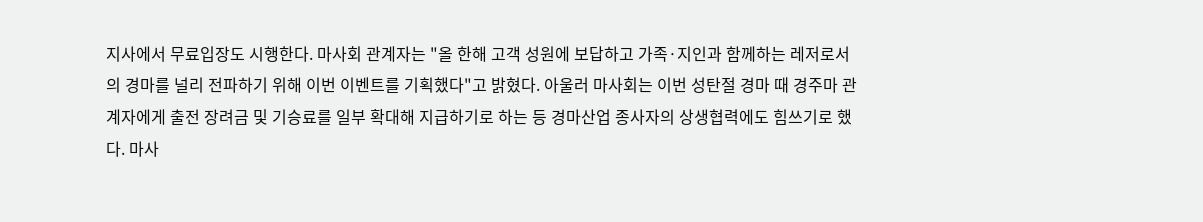지사에서 무료입장도 시행한다. 마사회 관계자는 "올 한해 고객 성원에 보답하고 가족·지인과 함께하는 레저로서의 경마를 널리 전파하기 위해 이번 이벤트를 기획했다"고 밝혔다. 아울러 마사회는 이번 성탄절 경마 때 경주마 관계자에게 출전 장려금 및 기승료를 일부 확대해 지급하기로 하는 등 경마산업 종사자의 상생협력에도 힘쓰기로 했다. 마사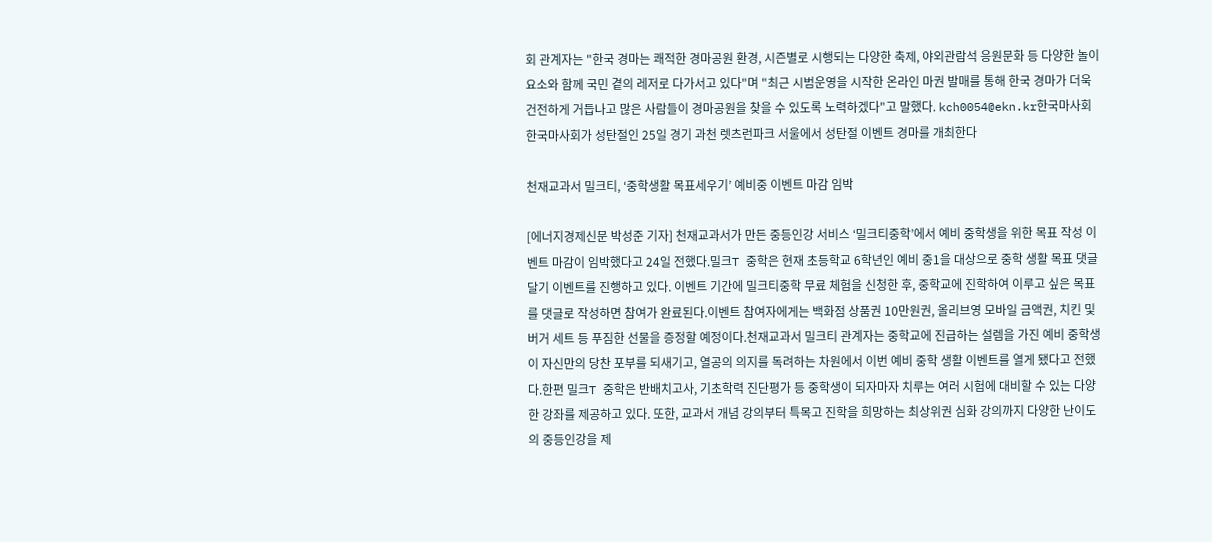회 관계자는 "한국 경마는 쾌적한 경마공원 환경, 시즌별로 시행되는 다양한 축제, 야외관람석 응원문화 등 다양한 놀이요소와 함께 국민 곁의 레저로 다가서고 있다"며 "최근 시범운영을 시작한 온라인 마권 발매를 통해 한국 경마가 더욱 건전하게 거듭나고 많은 사람들이 경마공원을 찾을 수 있도록 노력하겠다"고 말했다. kch0054@ekn.kr한국마사회 한국마사회가 성탄절인 25일 경기 과천 렛츠런파크 서울에서 성탄절 이벤트 경마를 개최한다

천재교과서 밀크티, ‘중학생활 목표세우기’ 예비중 이벤트 마감 임박

[에너지경제신문 박성준 기자] 천재교과서가 만든 중등인강 서비스 ‘밀크티중학’에서 예비 중학생을 위한 목표 작성 이벤트 마감이 임박했다고 24일 전했다.밀크T 중학은 현재 초등학교 6학년인 예비 중1을 대상으로 중학 생활 목표 댓글 달기 이벤트를 진행하고 있다. 이벤트 기간에 밀크티중학 무료 체험을 신청한 후, 중학교에 진학하여 이루고 싶은 목표를 댓글로 작성하면 참여가 완료된다.이벤트 참여자에게는 백화점 상품권 10만원권, 올리브영 모바일 금액권, 치킨 및 버거 세트 등 푸짐한 선물을 증정할 예정이다.천재교과서 밀크티 관계자는 중학교에 진급하는 설렘을 가진 예비 중학생이 자신만의 당찬 포부를 되새기고, 열공의 의지를 독려하는 차원에서 이번 예비 중학 생활 이벤트를 열게 됐다고 전했다.한편 밀크T 중학은 반배치고사, 기초학력 진단평가 등 중학생이 되자마자 치루는 여러 시험에 대비할 수 있는 다양한 강좌를 제공하고 있다. 또한, 교과서 개념 강의부터 특목고 진학을 희망하는 최상위권 심화 강의까지 다양한 난이도의 중등인강을 제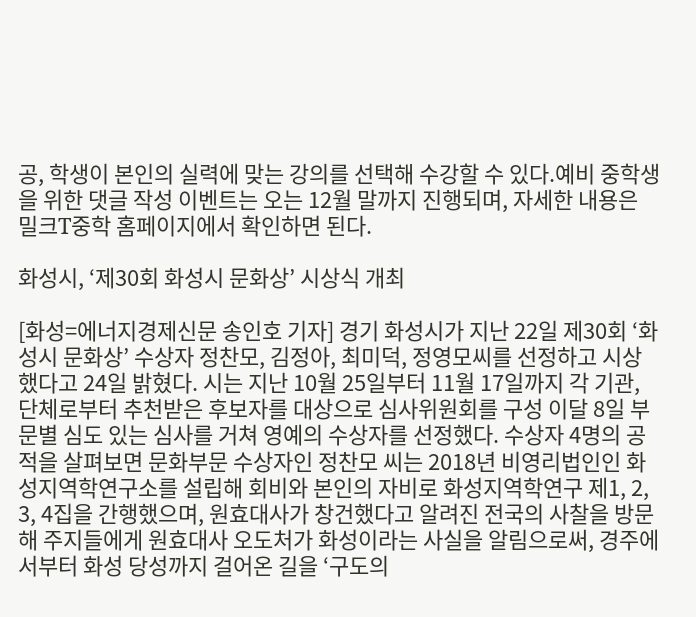공, 학생이 본인의 실력에 맞는 강의를 선택해 수강할 수 있다.예비 중학생을 위한 댓글 작성 이벤트는 오는 12월 말까지 진행되며, 자세한 내용은 밀크T중학 홈페이지에서 확인하면 된다.

화성시, ‘제30회 화성시 문화상’ 시상식 개최

[화성=에너지경제신문 송인호 기자] 경기 화성시가 지난 22일 제30회 ‘화성시 문화상’ 수상자 정찬모, 김정아, 최미덕, 정영모씨를 선정하고 시상했다고 24일 밝혔다. 시는 지난 10월 25일부터 11월 17일까지 각 기관, 단체로부터 추천받은 후보자를 대상으로 심사위원회를 구성 이달 8일 부문별 심도 있는 심사를 거쳐 영예의 수상자를 선정했다. 수상자 4명의 공적을 살펴보면 문화부문 수상자인 정찬모 씨는 2018년 비영리법인인 화성지역학연구소를 설립해 회비와 본인의 자비로 화성지역학연구 제1, 2, 3, 4집을 간행했으며, 원효대사가 창건했다고 알려진 전국의 사찰을 방문해 주지들에게 원효대사 오도처가 화성이라는 사실을 알림으로써, 경주에서부터 화성 당성까지 걸어온 길을 ‘구도의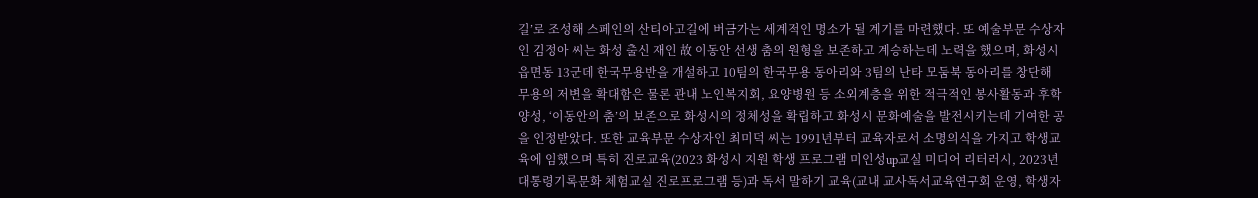길’로 조성해 스페인의 산티아고길에 버금가는 세계적인 명소가 될 계기를 마련했다. 또 예술부문 수상자인 김정아 씨는 화성 출신 재인 故 이동안 선생 춤의 원형을 보존하고 계승하는데 노력을 했으며, 화성시 읍면동 13군데 한국무용반을 개설하고 10팀의 한국무용 동아리와 3팀의 난타 모둠북 동아리를 창단해 무용의 저변을 확대함은 물론 관내 노인복지회, 요양병원 등 소외계층을 위한 적극적인 봉사활동과 후학양성, ‘이동안의 춤’의 보존으로 화성시의 정체성을 확립하고 화성시 문화예술을 발전시키는데 기여한 공을 인정받았다. 또한 교육부문 수상자인 최미덕 씨는 1991년부터 교육자로서 소명의식을 가지고 학생교육에 임했으며 특히 진로교육(2023 화성시 지원 학생 프로그램 미인성up교실 미디어 리터러시, 2023년 대통령기록문화 체험교실 진로프로그램 등)과 독서 말하기 교육(교내 교사독서교육연구회 운영, 학생자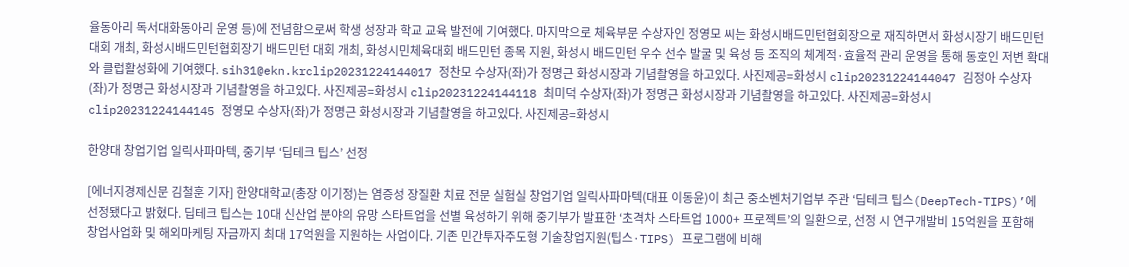율동아리 독서대화동아리 운영 등)에 전념함으로써 학생 성장과 학교 교육 발전에 기여했다. 마지막으로 체육부문 수상자인 정영모 씨는 화성시배드민턴협회장으로 재직하면서 화성시장기 배드민턴 대회 개최, 화성시배드민턴협회장기 배드민턴 대회 개최, 화성시민체육대회 배드민턴 종목 지원, 화성시 배드민턴 우수 선수 발굴 및 육성 등 조직의 체계적·효율적 관리 운영을 통해 동호인 저변 확대와 클럽활성화에 기여했다. sih31@ekn.krclip20231224144017 정찬모 수상자(좌)가 정명근 화성시장과 기념촬영을 하고있다. 사진제공=화성시 clip20231224144047 김정아 수상자(좌)가 정명근 화성시장과 기념촬영을 하고있다. 사진제공=화성시 clip20231224144118 최미덕 수상자(좌)가 정명근 화성시장과 기념촬영을 하고있다. 사진제공=화성시 clip20231224144145 정영모 수상자(좌)가 정명근 화성시장과 기념촬영을 하고있다. 사진제공=화성시

한양대 창업기업 일릭사파마텍, 중기부 ‘딥테크 팁스’ 선정

[에너지경제신문 김철훈 기자] 한양대학교(총장 이기정)는 염증성 장질환 치료 전문 실험실 창업기업 일릭사파마텍(대표 이동윤)이 최근 중소벤처기업부 주관 ‘딥테크 팁스(DeepTech-TIPS)’에 선정됐다고 밝혔다. 딥테크 팁스는 10대 신산업 분야의 유망 스타트업을 선별 육성하기 위해 중기부가 발표한 ‘초격차 스타트업 1000+ 프로젝트’의 일환으로, 선정 시 연구개발비 15억원을 포함해 창업사업화 및 해외마케팅 자금까지 최대 17억원을 지원하는 사업이다. 기존 민간투자주도형 기술창업지원(팁스·TIPS) 프로그램에 비해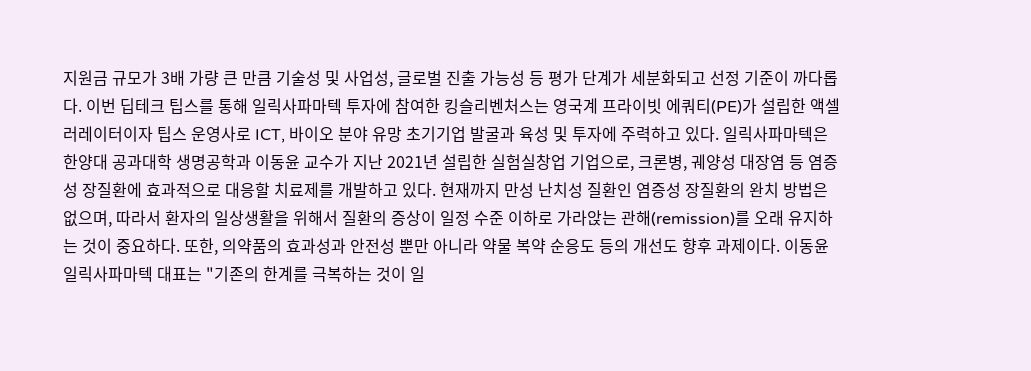지원금 규모가 3배 가량 큰 만큼 기술성 및 사업성, 글로벌 진출 가능성 등 평가 단계가 세분화되고 선정 기준이 까다롭다. 이번 딥테크 팁스를 통해 일릭사파마텍 투자에 참여한 킹슬리벤처스는 영국계 프라이빗 에쿼티(PE)가 설립한 액셀러레이터이자 팁스 운영사로 ICT, 바이오 분야 유망 초기기업 발굴과 육성 및 투자에 주력하고 있다. 일릭사파마텍은 한양대 공과대학 생명공학과 이동윤 교수가 지난 2021년 설립한 실험실창업 기업으로, 크론병, 궤양성 대장염 등 염증성 장질환에 효과적으로 대응할 치료제를 개발하고 있다. 현재까지 만성 난치성 질환인 염증성 장질환의 완치 방법은 없으며, 따라서 환자의 일상생활을 위해서 질환의 증상이 일정 수준 이하로 가라앉는 관해(remission)를 오래 유지하는 것이 중요하다. 또한, 의약품의 효과성과 안전성 뿐만 아니라 약물 복약 순응도 등의 개선도 향후 과제이다. 이동윤 일릭사파마텍 대표는 "기존의 한계를 극복하는 것이 일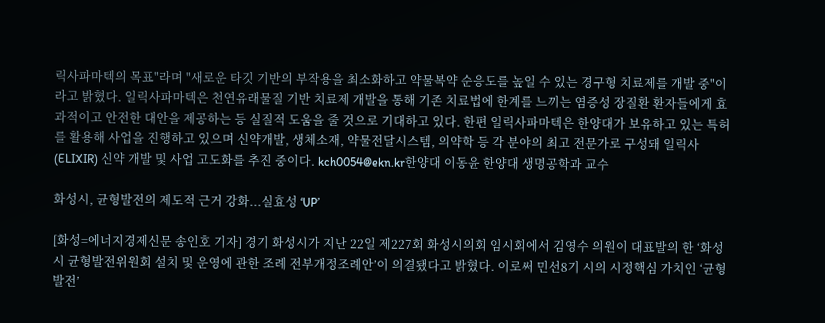릭사파마텍의 목표"라며 "새로운 타깃 기반의 부작용을 최소화하고 약물복약 순응도를 높일 수 있는 경구형 치료제를 개발 중"이라고 밝혔다. 일릭사파마텍은 천연유래물질 기반 치료제 개발을 통해 기존 치료법에 한계를 느끼는 염증성 장질환 환자들에게 효과적이고 안전한 대안을 제공하는 등 실질적 도움을 줄 것으로 기대하고 있다. 한편 일릭사파마텍은 한양대가 보유하고 있는 특허를 활용해 사업을 진행하고 있으며 신약개발, 생체소재, 약물전달시스템, 의약학 등 각 분야의 최고 전문가로 구성돼 일릭사(ELIXIR) 신약 개발 및 사업 고도화를 추진 중이다. kch0054@ekn.kr한양대 이동윤 한양대 생명공학과 교수

화성시, 균형발전의 제도적 근거 강화...실효성 ‘UP’

[화성=에너지경제신문 송인호 기자] 경기 화성시가 지난 22일 제227회 화성시의회 임시회에서 김영수 의원이 대표발의 한 ‘화성시 균형발전위원회 설치 및 운영에 관한 조례 전부개정조례안’이 의결됐다고 밝혔다. 이로써 민선8기 시의 시정핵심 가치인 ‘균형발전’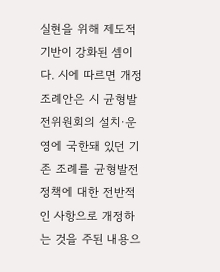실현을 위해 제도적 기반이 강화된 셈이다. 시에 따르면 개정 조례안은 시 균형발전위원회의 설치·운영에 국한돼 있던 기존 조례를 균형발전 정책에 대한 전반적인 사항으로 개정하는 것을 주된 내용으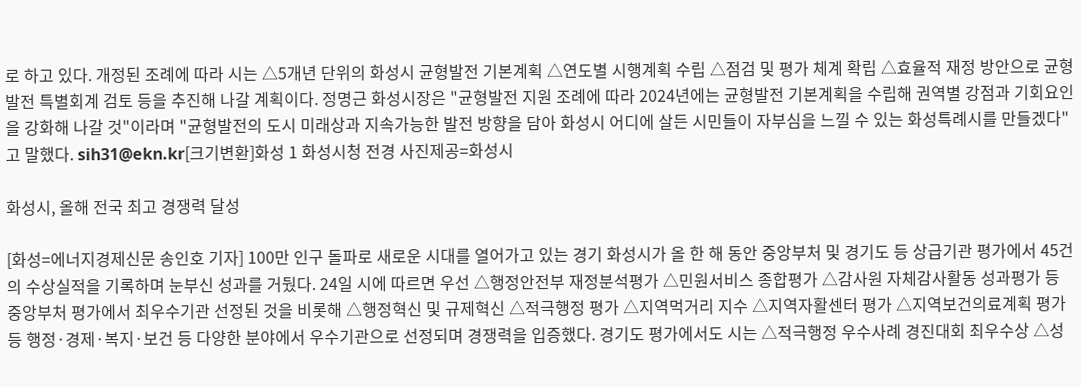로 하고 있다. 개정된 조례에 따라 시는 △5개년 단위의 화성시 균형발전 기본계획 △연도별 시행계획 수립 △점검 및 평가 체계 확립 △효율적 재정 방안으로 균형발전 특별회계 검토 등을 추진해 나갈 계획이다. 정명근 화성시장은 "균형발전 지원 조례에 따라 2024년에는 균형발전 기본계획을 수립해 권역별 강점과 기회요인을 강화해 나갈 것"이라며 "균형발전의 도시 미래상과 지속가능한 발전 방향을 담아 화성시 어디에 살든 시민들이 자부심을 느낄 수 있는 화성특례시를 만들겠다"고 말했다. sih31@ekn.kr[크기변환]화성 1 화성시청 전경 사진제공=화성시

화성시, 올해 전국 최고 경쟁력 달성

[화성=에너지경제신문 송인호 기자] 100만 인구 돌파로 새로운 시대를 열어가고 있는 경기 화성시가 올 한 해 동안 중앙부처 및 경기도 등 상급기관 평가에서 45건의 수상실적을 기록하며 눈부신 성과를 거뒀다. 24일 시에 따르면 우선 △행정안전부 재정분석평가 △민원서비스 종합평가 △감사원 자체감사활동 성과평가 등 중앙부처 평가에서 최우수기관 선정된 것을 비롯해 △행정혁신 및 규제혁신 △적극행정 평가 △지역먹거리 지수 △지역자활센터 평가 △지역보건의료계획 평가 등 행정·경제·복지·보건 등 다양한 분야에서 우수기관으로 선정되며 경쟁력을 입증했다. 경기도 평가에서도 시는 △적극행정 우수사례 경진대회 최우수상 △성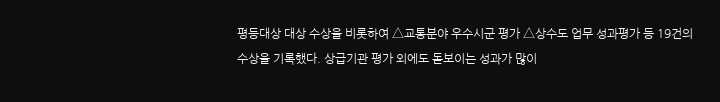평등대상 대상 수상을 비롯하여 △교통분야 우수시군 평가 △상수도 업무 성과평가 등 19건의 수상을 기록했다. 상급기관 평가 외에도 돋보이는 성과가 많이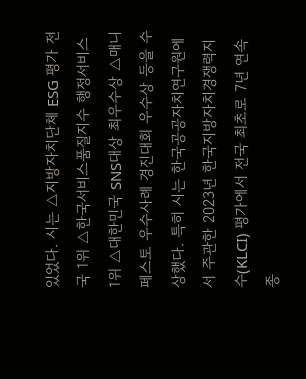있었다. 시는 △지방자치단체 ESG 평가 전국 1위 △한국서비스품질지수 행정서비스 1위 △대한민국 SNS대상 최우수상 △매니페스토 우수사례 경진대회 우수상 등을 수상했다. 특히 시는 한국공공자치연구원에서 주관한 2023년 한국지방자치경쟁력지수(KLCI) 평가에서 전국 최초로 7년 연속 종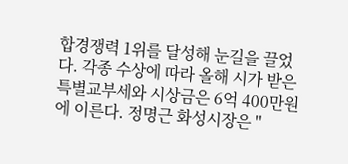합경쟁력 1위를 달성해 눈길을 끌었다. 각종 수상에 따라 올해 시가 받은 특별교부세와 시상금은 6억 400만원에 이른다. 정명근 화성시장은 "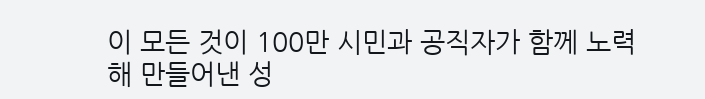이 모든 것이 100만 시민과 공직자가 함께 노력해 만들어낸 성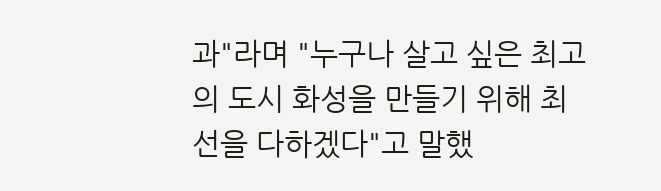과"라며 "누구나 살고 싶은 최고의 도시 화성을 만들기 위해 최선을 다하겠다"고 말했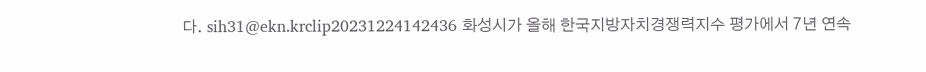다. sih31@ekn.krclip20231224142436 화성시가 올해 한국지방자치경쟁력지수 평가에서 7년 연속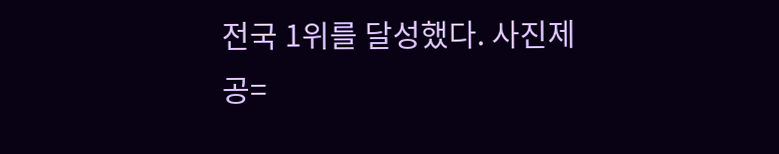전국 1위를 달성했다. 사진제공=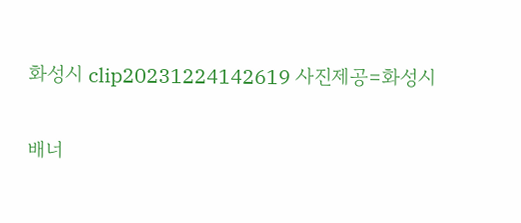화성시 clip20231224142619 사진제공=화성시

배너